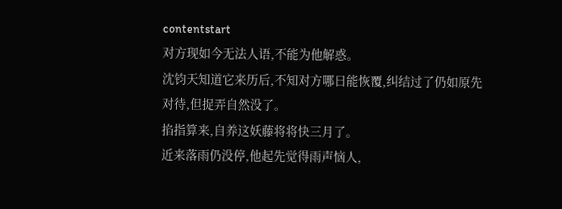contentstart
对方现如今无法人语,不能为他解惑。
沈钧天知道它来历后,不知对方哪日能恢覆,纠结过了仍如原先对待,但捉弄自然没了。
掐指算来,自养这妖藤将将快三月了。
近来落雨仍没停,他起先觉得雨声恼人,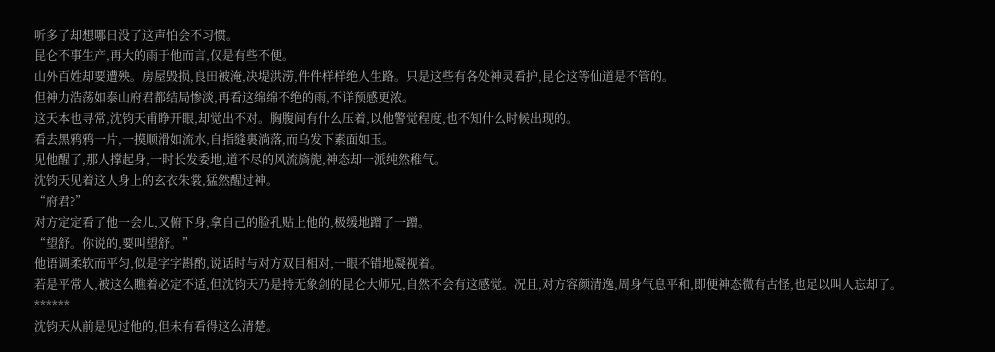听多了却想哪日没了这声怕会不习惯。
昆仑不事生产,再大的雨于他而言,仅是有些不便。
山外百姓却要遭殃。房屋毁损,良田被淹,决堤洪涝,件件样样绝人生路。只是这些有各处神灵看护,昆仑这等仙道是不管的。
但神力浩荡如泰山府君都结局惨淡,再看这绵绵不绝的雨,不详预感更浓。
这天本也寻常,沈钧天甫睁开眼,却觉出不对。胸腹间有什么压着,以他警觉程度,也不知什么时候出现的。
看去黑鸦鸦一片,一摸顺滑如流水,自指缝裏淌落,而乌发下素面如玉。
见他醒了,那人撑起身,一时长发委地,道不尽的风流旖旎,神态却一派纯然稚气。
沈钧天见着这人身上的玄衣朱裳,猛然醒过神。
“府君?”
对方定定看了他一会儿,又俯下身,拿自己的脸孔贴上他的,极缓地蹭了一蹭。
“望舒。你说的,要叫望舒。”
他语调柔软而平匀,似是字字斟酌,说话时与对方双目相对,一眼不错地凝视着。
若是平常人,被这么瞧着必定不适,但沈钧天乃是持无象剑的昆仑大师兄,自然不会有这感觉。况且,对方容颜清逸,周身气息平和,即便神态微有古怪,也足以叫人忘却了。
******
沈钧天从前是见过他的,但未有看得这么清楚。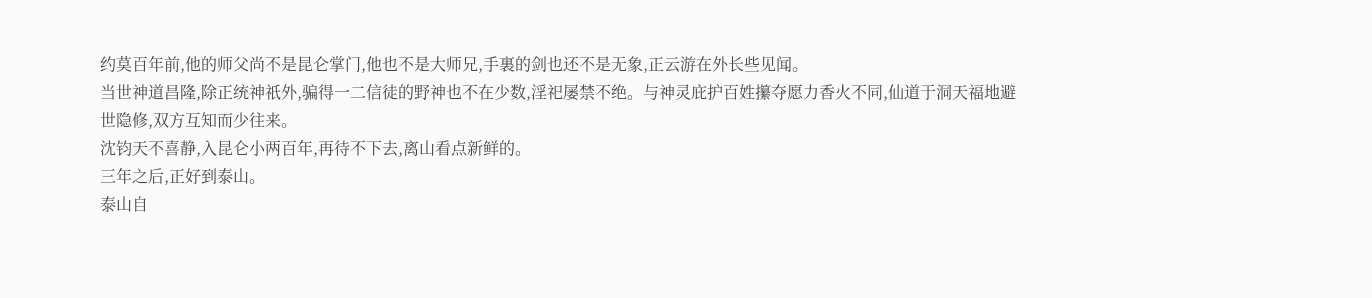约莫百年前,他的师父尚不是昆仑掌门,他也不是大师兄,手裏的剑也还不是无象,正云游在外长些见闻。
当世神道昌隆,除正统神祇外,骗得一二信徒的野神也不在少数,淫祀屡禁不绝。与神灵庇护百姓攥夺愿力香火不同,仙道于洞天福地避世隐修,双方互知而少往来。
沈钧天不喜静,入昆仑小两百年,再待不下去,离山看点新鲜的。
三年之后,正好到泰山。
泰山自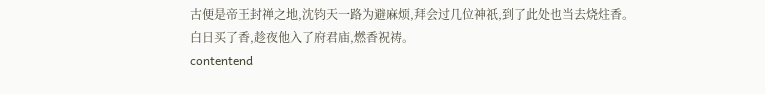古便是帝王封禅之地,沈钧天一路为避麻烦,拜会过几位神祇,到了此处也当去烧炷香。
白日买了香,趁夜他入了府君庙,燃香祝祷。
contentend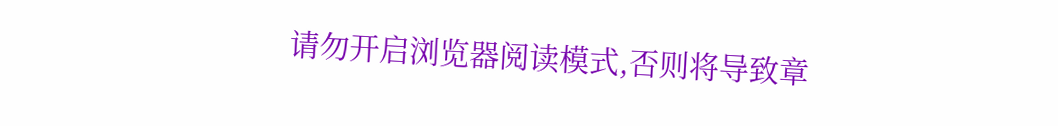请勿开启浏览器阅读模式,否则将导致章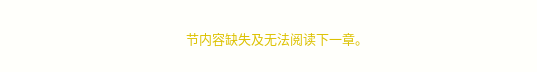节内容缺失及无法阅读下一章。